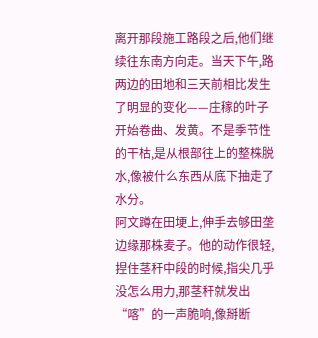离开那段施工路段之后,他们继续往东南方向走。当天下午,路两边的田地和三天前相比发生了明显的变化——庄稼的叶子开始卷曲、发黄。不是季节性的干枯,是从根部往上的整株脱水,像被什么东西从底下抽走了水分。
阿文蹲在田埂上,伸手去够田垄边缘那株麦子。他的动作很轻,捏住茎秆中段的时候,指尖几乎没怎么用力,那茎秆就发出“喀”的一声脆响,像掰断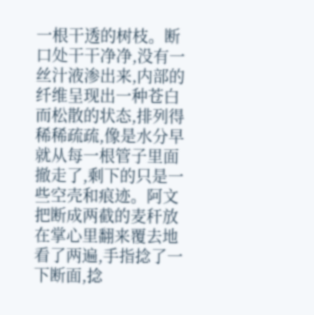一根干透的树枝。断口处干干净净,没有一丝汁液渗出来,内部的纤维呈现出一种苍白而松散的状态,排列得稀稀疏疏,像是水分早就从每一根管子里面撤走了,剩下的只是一些空壳和痕迹。阿文把断成两截的麦秆放在掌心里翻来覆去地看了两遍,手指捻了一下断面,捻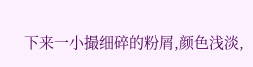下来一小撮细碎的粉屑,颜色浅淡,